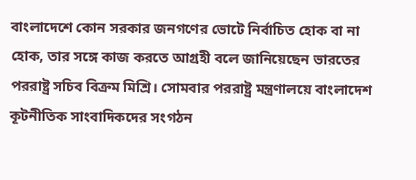বাংলাদেশে কোন সরকার জনগণের ভোটে নির্বাচিত হোক বা না হোক, তার সঙ্গে কাজ করতে আগ্রহী বলে জানিয়েছেন ভারতের পররাষ্ট্র সচিব বিক্রম মিশ্রি। সোমবার পররাষ্ট্র মন্ত্রণালয়ে বাংলাদেশ কূটনীতিক সাংবাদিকদের সংগঠন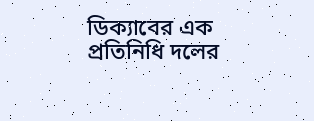ডিক্যাবের এক প্রতিনিধি দলের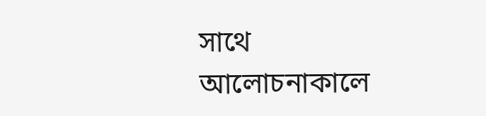সাথে আলোচনাকালে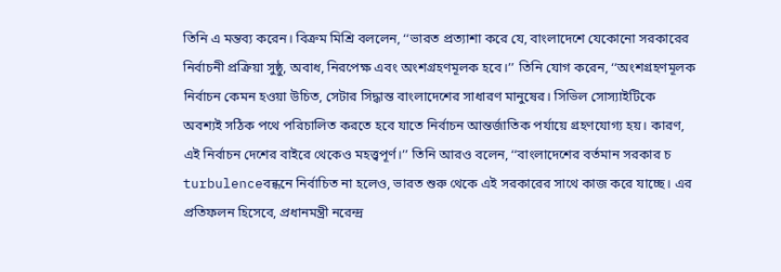তিনি এ মন্তব্য করেন। বিক্রম মিশ্রি বললেন, ‘‘ভারত প্রত্যাশা করে যে, বাংলাদেশে যেকোনো সরকারের নির্বাচনী প্রক্রিয়া সুষ্ঠু, অবাধ, নিরপেক্ষ এবং অংশগ্রহণমূলক হবে।’’ তিনি যোগ করেন, ‘‘অংশগ্রহণমূলক নির্বাচন কেমন হওয়া উচিত, সেটার সিদ্ধান্ত বাংলাদেশের সাধারণ মানুষের। সিভিল সোস্যাইটিকে অবশ্যই সঠিক পথে পরিচালিত করতে হবে যাতে নির্বাচন আন্তর্জাতিক পর্যায়ে গ্রহণযোগ্য হয়। কারণ, এই নির্বাচন দেশের বাইরে থেকেও মহত্ত্বপূর্ণ।’’ তিনি আরও বলেন, ‘‘বাংলাদেশের বর্তমান সরকার চ turbulenceবন্ধনে নির্বাচিত না হলেও, ভারত শুরু থেকে এই সরকারের সাথে কাজ করে যাচ্ছে। এর প্রতিফলন হিসেবে, প্রধানমন্ত্রী নরেন্দ্র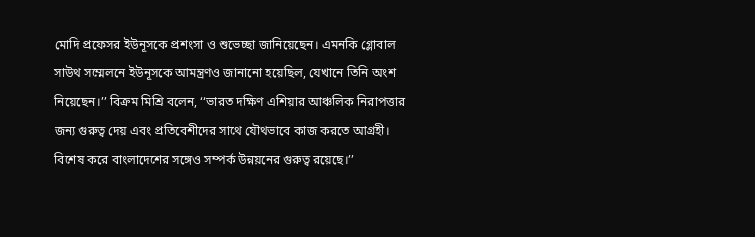মোদি প্রফেসর ইউনূসকে প্রশংসা ও শুভেচ্ছা জানিয়েছেন। এমনকি গ্লোবাল সাউথ সম্মেলনে ইউনূসকে আমন্ত্রণও জানানো হয়েছিল, যেখানে তিনি অংশ নিয়েছেন।’’ বিক্রম মিশ্রি বলেন, ‘‘ভারত দক্ষিণ এশিয়ার আঞ্চলিক নিরাপত্তার জন্য গুরুত্ব দেয় এবং প্রতিবেশীদের সাথে যৌথভাবে কাজ করতে আগ্রহী। বিশেষ করে বাংলাদেশের সঙ্গেও সম্পর্ক উন্নয়নের গুরুত্ব রয়েছে।’’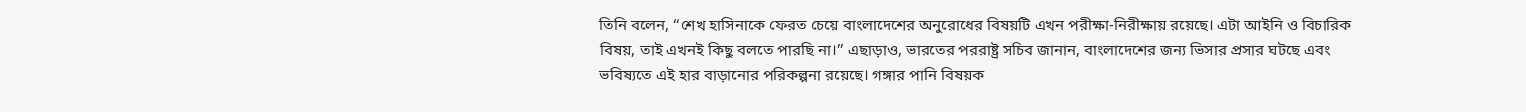তিনি বলেন, ‘‘শেখ হাসিনাকে ফেরত চেয়ে বাংলাদেশের অনুরোধের বিষয়টি এখন পরীক্ষা-নিরীক্ষায় রয়েছে। এটা আইনি ও বিচারিক বিষয়, তাই এখনই কিছু বলতে পারছি না।’’ এছাড়াও, ভারতের পররাষ্ট্র সচিব জানান, বাংলাদেশের জন্য ভিসার প্রসার ঘটছে এবং ভবিষ্যতে এই হার বাড়ানোর পরিকল্পনা রয়েছে। গঙ্গার পানি বিষয়ক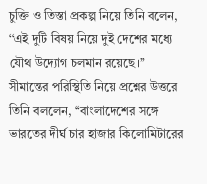চুক্তি ও তিস্তা প্রকল্প নিয়ে তিনি বলেন, ‘‘এই দুটি বিষয় নিয়ে দুই দেশের মধ্যে যৌথ উদ্যোগ চলমান রয়েছে।’’ সীমান্তের পরিস্থিতি নিয়ে প্রশ্নের উত্তরে তিনি বললেন, ‘‘বাংলাদেশের সঙ্গে ভারতের দীর্ঘ চার হাজার কিলোমিটারের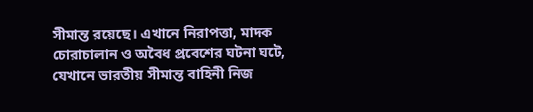সীমান্ত রয়েছে। এখানে নিরাপত্তা, মাদক চোরাচালান ও অবৈধ প্রবেশের ঘটনা ঘটে, যেখানে ভারতীয় সীমান্ত বাহিনী নিজ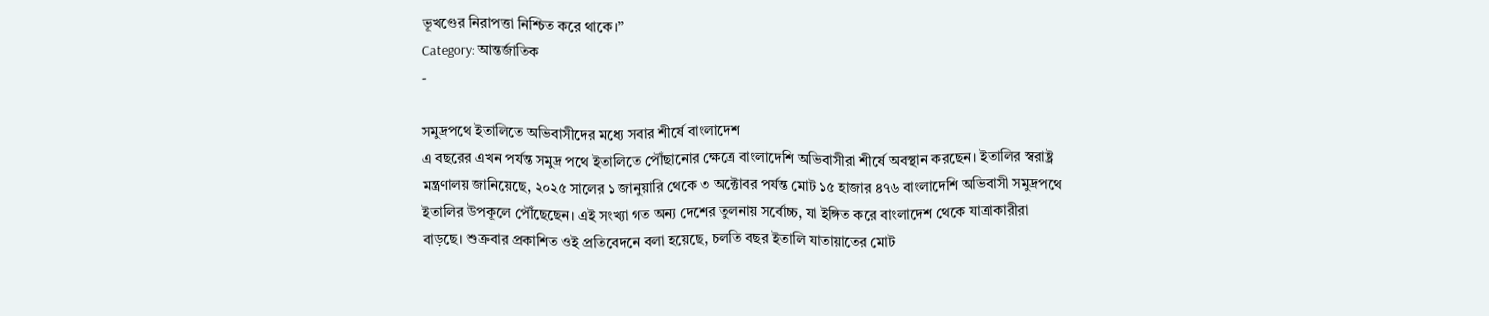ভূখণ্ডের নিরাপত্তা নিশ্চিত করে থাকে।’’
Category: আন্তর্জাতিক
-

সমুদ্রপথে ইতালিতে অভিবাসীদের মধ্যে সবার শীর্ষে বাংলাদেশ
এ বছরের এখন পর্যন্ত সমুদ্র পথে ইতালিতে পৌঁছানোর ক্ষেত্রে বাংলাদেশি অভিবাসীরা শীর্ষে অবস্থান করছেন। ইতালির স্বরাষ্ট্র মন্ত্রণালয় জানিয়েছে, ২০২৫ সালের ১ জানুয়ারি থেকে ৩ অক্টোবর পর্যন্ত মোট ১৫ হাজার ৪৭৬ বাংলাদেশি অভিবাসী সমুদ্রপথে ইতালির উপকূলে পৌঁছেছেন। এই সংখ্যা গত অন্য দেশের তুলনায় সর্বোচ্চ, যা ইঙ্গিত করে বাংলাদেশ থেকে যাত্রাকারীরা বাড়ছে। শুক্রবার প্রকাশিত ওই প্রতিবেদনে বলা হয়েছে, চলতি বছর ইতালি যাতায়াতের মোট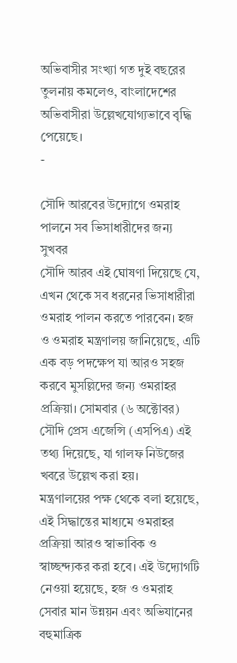অভিবাসীর সংখ্যা গত দুই বছরের তুলনায় কমলেও, বাংলাদেশের অভিবাসীরা উল্লেখযোগ্যভাবে বৃদ্ধি পেয়েছে।
-

সৌদি আরবের উদ্যোগে ওমরাহ পালনে সব ভিসাধারীদের জন্য সুখবর
সৌদি আরব এই ঘোষণা দিয়েছে যে, এখন থেকে সব ধরনের ভিসাধারীরা ওমরাহ পালন করতে পারবেন। হজ ও ওমরাহ মন্ত্রণালয় জানিয়েছে, এটি এক বড় পদক্ষেপ যা আরও সহজ করবে মুসল্লিদের জন্য ওমরাহর প্রক্রিয়া। সোমবার (৬ অক্টোবর) সৌদি প্রেস এজেন্সি (এসপিএ) এই তথ্য দিয়েছে, যা গালফ নিউজের খবরে উল্লেখ করা হয়।
মন্ত্রণালয়ের পক্ষ থেকে বলা হয়েছে, এই সিদ্ধান্তের মাধ্যমে ওমরাহর প্রক্রিয়া আরও স্বাভাবিক ও স্বাচ্ছন্দ্যকর করা হবে। এই উদ্যোগটি নেওয়া হয়েছে, হজ ও ওমরাহ সেবার মান উন্নয়ন এবং অভিযানের বহুমাত্রিক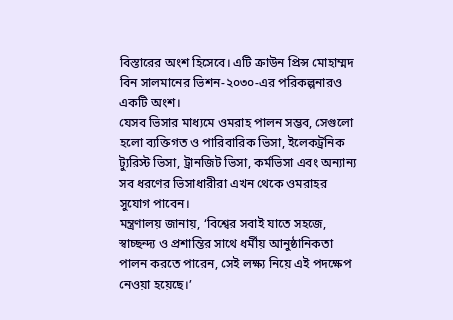বিস্তারের অংশ হিসেবে। এটি ক্রাউন প্রিন্স মোহাম্মদ বিন সালমানের ভিশন-২০৩০-এর পরিকল্পনারও একটি অংশ।
যেসব ভিসার মাধ্যমে ওমরাহ পালন সম্ভব, সেগুলো হলো ব্যক্তিগত ও পারিবারিক ভিসা, ইলেকট্রনিক ট্যুরিস্ট ভিসা, ট্রানজিট ভিসা, কর্মভিসা এবং অন্যান্য সব ধরণের ভিসাধারীরা এখন থেকে ওমরাহর সুযোগ পাবেন।
মন্ত্রণালয় জানায়, ‘বিশ্বের সবাই যাতে সহজে, স্বাচ্ছন্দ্য ও প্রশান্তির সাথে ধর্মীয় আনুষ্ঠানিকতা পালন করতে পারেন, সেই লক্ষ্য নিয়ে এই পদক্ষেপ নেওয়া হয়েছে।’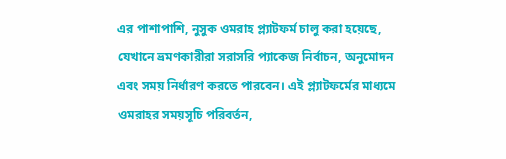এর পাশাপাশি, নুসুক ওমরাহ প্ল্যাটফর্ম চালু করা হয়েছে, যেখানে ভ্রমণকারীরা সরাসরি প্যাকেজ নির্বাচন, অনুমোদন এবং সময় নির্ধারণ করতে পারবেন। এই প্ল্যাটফর্মের মাধ্যমে ওমরাহর সময়সূচি পরিবর্তন,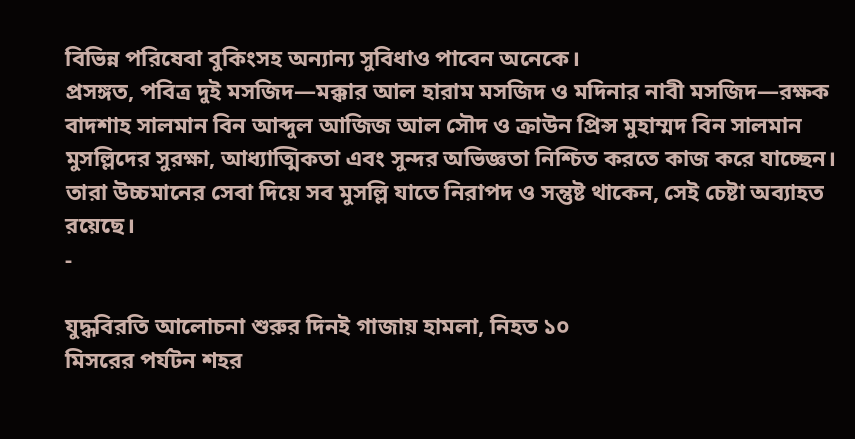বিভিন্ন পরিষেবা বুকিংসহ অন্যান্য সুবিধাও পাবেন অনেকে।
প্রসঙ্গত, পবিত্র দুই মসজিদ—মক্কার আল হারাম মসজিদ ও মদিনার নাবী মসজিদ—রক্ষক বাদশাহ সালমান বিন আব্দুল আজিজ আল সৌদ ও ক্রাউন প্রিন্স মুহাম্মদ বিন সালমান মুসল্লিদের সুরক্ষা, আধ্যাত্মিকতা এবং সুন্দর অভিজ্ঞতা নিশ্চিত করতে কাজ করে যাচ্ছেন। তারা উচ্চমানের সেবা দিয়ে সব মুসল্লি যাতে নিরাপদ ও সন্তুষ্ট থাকেন, সেই চেষ্টা অব্যাহত রয়েছে।
-

যুদ্ধবিরতি আলোচনা শুরুর দিনই গাজায় হামলা, নিহত ১০
মিসরের পর্যটন শহর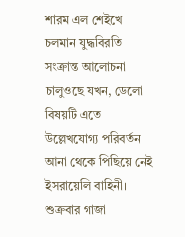শারম এল শেইখে চলমান যুদ্ধবিরতি সংক্রান্ত আলোচনা চালুওছে যখন, ডেলো বিষয়টি এতে উল্লেখযোগ্য পরিবর্তন আনা থেকে পিছিয়ে নেই ইসরায়েলি বাহিনী। শুক্রবার গাজা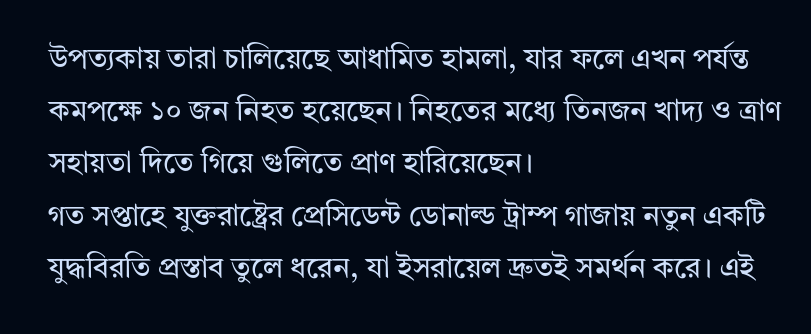উপত্যকায় তারা চালিয়েছে আধামিত হামলা, যার ফলে এখন পর্যন্ত কমপক্ষে ১০ জন নিহত হয়েছেন। নিহতের মধ্যে তিনজন খাদ্য ও ত্রাণ সহায়তা দিতে গিয়ে গুলিতে প্রাণ হারিয়েছেন।
গত সপ্তাহে যুক্তরাষ্ট্রের প্রেসিডেন্ট ডোনাল্ড ট্রাম্প গাজায় নতুন একটি যুদ্ধবিরতি প্রস্তাব তুলে ধরেন, যা ইসরায়েল দ্রুতই সমর্থন করে। এই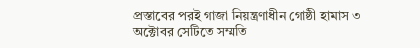প্রস্তাবের পরই গাজা নিয়ন্ত্রণাধীন গোষ্ঠী হামাস ৩ অক্টোবর সেটিতে সম্মতি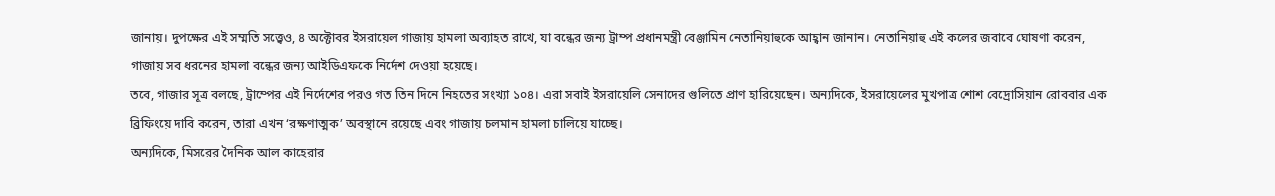জানায়। দুপক্ষের এই সম্মতি সত্ত্বেও, ৪ অক্টোবর ইসরায়েল গাজায় হামলা অব্যাহত রাখে, যা বন্ধের জন্য ট্রাম্প প্রধানমন্ত্রী বেঞ্জামিন নেতানিয়াহুকে আহ্বান জানান। নেতানিয়াহু এই কলের জবাবে ঘোষণা করেন, গাজায় সব ধরনের হামলা বন্ধের জন্য আইডিএফকে নির্দেশ দেওয়া হয়েছে।
তবে, গাজার সূত্র বলছে, ট্রাম্পের এই নির্দেশের পরও গত তিন দিনে নিহতের সংখ্যা ১০৪। এরা সবাই ইসরায়েলি সেনাদের গুলিতে প্রাণ হারিয়েছেন। অন্যদিকে, ইসরায়েলের মুখপাত্র শোশ বেদ্রোসিয়ান রোববার এক ব্রিফিংয়ে দাবি করেন, তারা এখন ‘রক্ষণাত্মক’ অবস্থানে রয়েছে এবং গাজায় চলমান হামলা চালিয়ে যাচ্ছে।
অন্যদিকে, মিসরের দৈনিক আল কাহেরার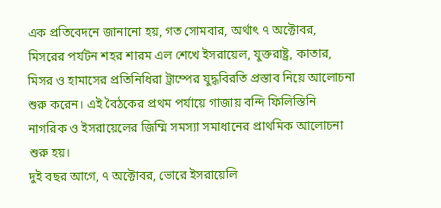এক প্রতিবেদনে জানানো হয়, গত সোমবার, অর্থাৎ ৭ অক্টোবর, মিসরের পর্যটন শহর শারম এল শেখে ইসরায়েল, যুক্তরাষ্ট্র, কাতার, মিসর ও হামাসের প্রতিনিধিরা ট্রাম্পের যুদ্ধবিরতি প্রস্তাব নিয়ে আলোচনা শুরু করেন। এই বৈঠকের প্রথম পর্যায়ে গাজায় বন্দি ফিলিস্তিনি নাগরিক ও ইসরায়েলের জিম্মি সমস্যা সমাধানের প্রাথমিক আলোচনা শুরু হয়।
দুই বছর আগে, ৭ অক্টোবর, ভোরে ইসরায়েলি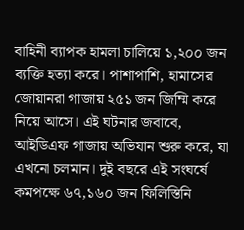বাহিনী ব্যাপক হামলা চালিয়ে ১,২০০ জন ব্যক্তি হত্যা করে। পাশাপাশি, হামাসের জোয়ানরা গাজায় ২৫১ জন জিম্মি করে নিয়ে আসে। এই ঘটনার জবাবে, আইডিএফ গাজায় অভিযান শুরু করে, যা এখনো চলমান। দুই বছরে এই সংঘর্ষে কমপক্ষে ৬৭,১৬০ জন ফিলিস্তিনি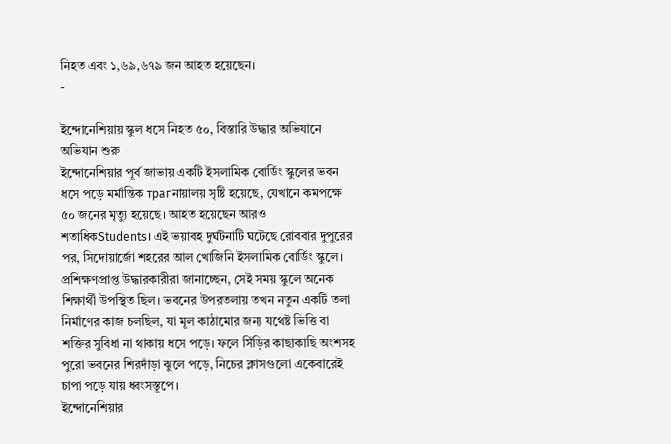নিহত এবং ১,৬৯,৬৭৯ জন আহত হয়েছেন।
-

ইন্দোনেশিয়ায় স্কুল ধসে নিহত ৫০, বিস্তারি উদ্ধার অভিযানে অভিযান শুরু
ইন্দোনেশিয়ার পূর্ব জাভায় একটি ইসলামিক বোর্ডিং স্কুলের ভবন ধসে পড়ে মর্মান্তিক трагনায়ালয় সৃষ্টি হয়েছে, যেখানে কমপক্ষে ৫০ জনের মৃত্যু হয়েছে। আহত হয়েছেন আরও শতাধিকStudents। এই ভয়াবহ দুর্ঘটনাটি ঘটেছে রোববার দুপুরের পর, সিদোয়ার্জো শহরের আল খোজিনি ইসলামিক বোর্ডিং স্কুলে।
প্রশিক্ষণপ্রাপ্ত উদ্ধারকারীরা জানাচ্ছেন, সেই সময় স্কুলে অনেক শিক্ষার্থী উপস্থিত ছিল। ভবনের উপরতলায় তখন নতুন একটি তলা নির্মাণের কাজ চলছিল, যা মূল কাঠামোর জন্য যথেষ্ট ভিত্তি বা শক্তির সুবিধা না থাকায় ধসে পড়ে। ফলে সিঁড়ির কাছাকাছি অংশসহ পুরো ভবনের শিরদাঁড়া ঝুলে পড়ে, নিচের ক্লাসগুলো একেবারেই চাপা পড়ে যায় ধ্বংসস্তূপে।
ইন্দোনেশিয়ার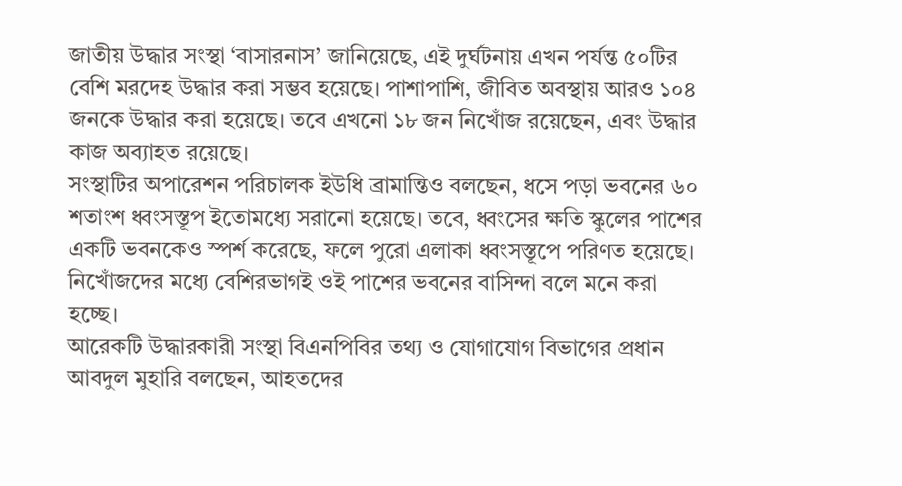জাতীয় উদ্ধার সংস্থা ‘বাসারনাস’ জানিয়েছে, এই দুর্ঘটনায় এখন পর্যন্ত ৫০টির বেশি মরদেহ উদ্ধার করা সম্ভব হয়েছে। পাশাপাশি, জীবিত অবস্থায় আরও ১০৪ জনকে উদ্ধার করা হয়েছে। তবে এখনো ১৮ জন নিখোঁজ রয়েছেন, এবং উদ্ধার কাজ অব্যাহত রয়েছে।
সংস্থাটির অপারেশন পরিচালক ইউধি ব্রামান্তিও বলছেন, ধসে পড়া ভবনের ৬০ শতাংশ ধ্বংসস্তূপ ইতোমধ্যে সরানো হয়েছে। তবে, ধ্বংসের ক্ষতি স্কুলের পাশের একটি ভবনকেও স্পর্শ করেছে, ফলে পুরো এলাকা ধ্বংসস্তূপে পরিণত হয়েছে। নিখোঁজদের মধ্যে বেশিরভাগই ওই পাশের ভবনের বাসিন্দা বলে মনে করা হচ্ছে।
আরেকটি উদ্ধারকারী সংস্থা বিএনপিবির তথ্য ও যোগাযোগ বিভাগের প্রধান আবদুল মুহারি বলছেন, আহতদের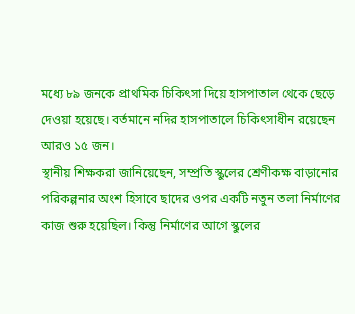মধ্যে ৮৯ জনকে প্রাথমিক চিকিৎসা দিয়ে হাসপাতাল থেকে ছেড়ে দেওয়া হয়েছে। বর্তমানে নদির হাসপাতালে চিকিৎসাধীন রয়েছেন আরও ১৫ জন।
স্থানীয় শিক্ষকরা জানিয়েছেন, সম্প্রতি স্কুলের শ্রেণীকক্ষ বাড়ানোর পরিকল্পনার অংশ হিসাবে ছাদের ওপর একটি নতুন তলা নির্মাণের কাজ শুরু হয়েছিল। কিন্তু নির্মাণের আগে স্কুলের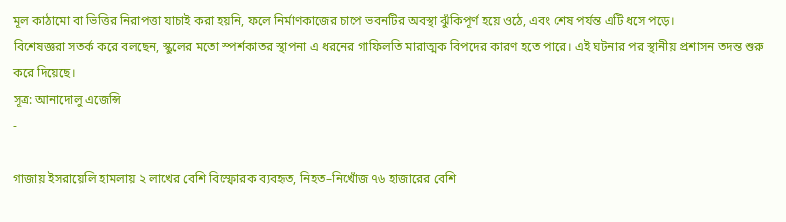মূল কাঠামো বা ভিত্তির নিরাপত্তা যাচাই করা হয়নি, ফলে নির্মাণকাজের চাপে ভবনটির অবস্থা ঝুঁকিপূর্ণ হয়ে ওঠে, এবং শেষ পর্যন্ত এটি ধসে পড়ে।
বিশেষজ্ঞরা সতর্ক করে বলছেন, স্কুলের মতো স্পর্শকাতর স্থাপনা এ ধরনের গাফিলতি মারাত্মক বিপদের কারণ হতে পারে। এই ঘটনার পর স্থানীয় প্রশাসন তদন্ত শুরু করে দিয়েছে।
সূত্র: আনাদোলু এজেন্সি
-

গাজায় ইসরায়েলি হামলায় ২ লাখের বেশি বিস্ফোরক ব্যবহৃত, নিহত–নিখোঁজ ৭৬ হাজারের বেশি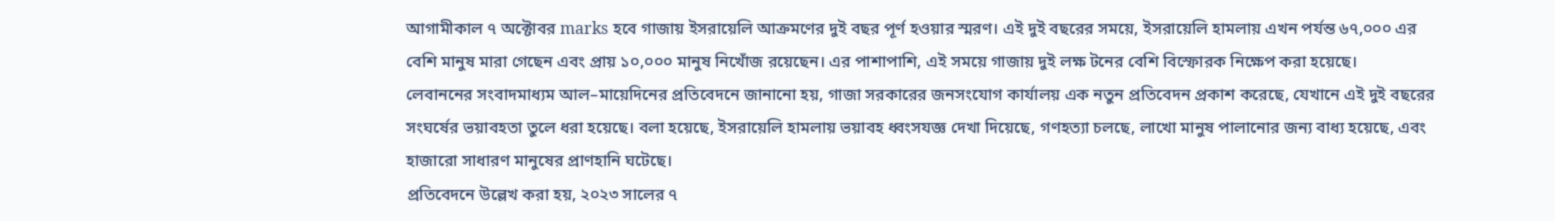আগামীকাল ৭ অক্টোবর marks হবে গাজায় ইসরায়েলি আক্রমণের দুই বছর পূর্ণ হওয়ার স্মরণ। এই দুই বছরের সময়ে, ইসরায়েলি হামলায় এখন পর্যন্ত ৬৭,০০০ এর বেশি মানুষ মারা গেছেন এবং প্রায় ১০,০০০ মানুষ নিখোঁজ রয়েছেন। এর পাশাপাশি, এই সময়ে গাজায় দুই লক্ষ টনের বেশি বিস্ফোরক নিক্ষেপ করা হয়েছে।
লেবাননের সংবাদমাধ্যম আল–মায়েদিনের প্রতিবেদনে জানানো হয়, গাজা সরকারের জনসংযোগ কার্যালয় এক নতুন প্রতিবেদন প্রকাশ করেছে, যেখানে এই দুই বছরের সংঘর্ষের ভয়াবহতা তুলে ধরা হয়েছে। বলা হয়েছে, ইসরায়েলি হামলায় ভয়াবহ ধ্বংসযজ্ঞ দেখা দিয়েছে, গণহত্যা চলছে, লাখো মানুষ পালানোর জন্য বাধ্য হয়েছে, এবং হাজারো সাধারণ মানুষের প্রাণহানি ঘটেছে।
প্রতিবেদনে উল্লেখ করা হয়, ২০২৩ সালের ৭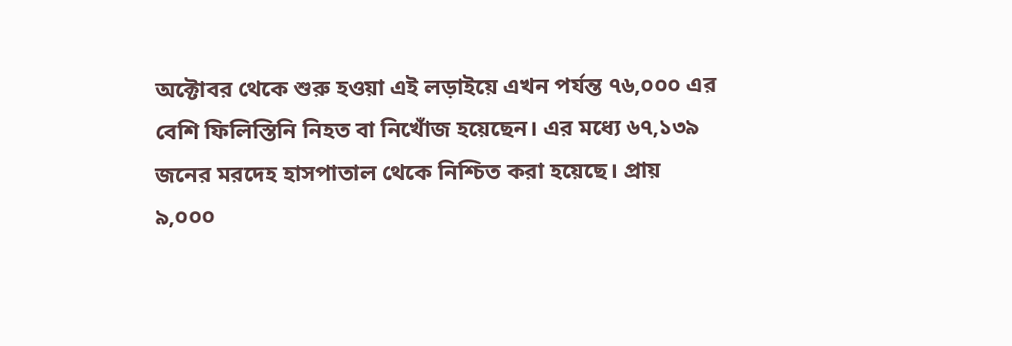অক্টোবর থেকে শুরু হওয়া এই লড়াইয়ে এখন পর্যন্ত ৭৬,০০০ এর বেশি ফিলিস্তিনি নিহত বা নিখোঁজ হয়েছেন। এর মধ্যে ৬৭,১৩৯ জনের মরদেহ হাসপাতাল থেকে নিশ্চিত করা হয়েছে। প্রায় ৯,০০০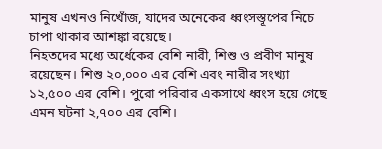মানুষ এখনও নিখোঁজ, যাদের অনেকের ধ্বংসস্তূপের নিচে চাপা থাকার আশঙ্কা রয়েছে।
নিহতদের মধ্যে অর্ধেকের বেশি নারী, শিশু ও প্রবীণ মানুষ রয়েছেন। শিশু ২০,০০০ এর বেশি এবং নারীর সংখ্যা ১২,৫০০ এর বেশি। পুরো পরিবার একসাথে ধ্বংস হয়ে গেছে এমন ঘটনা ২,৭০০ এর বেশি।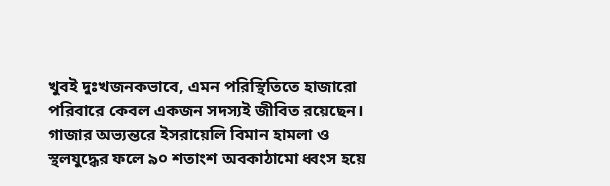খুবই দুঃখজনকভাবে, এমন পরিস্থিতিতে হাজারো পরিবারে কেবল একজন সদস্যই জীবিত রয়েছেন।
গাজার অভ্যন্তরে ইসরায়েলি বিমান হামলা ও স্থলযুদ্ধের ফলে ৯০ শতাংশ অবকাঠামো ধ্বংস হয়ে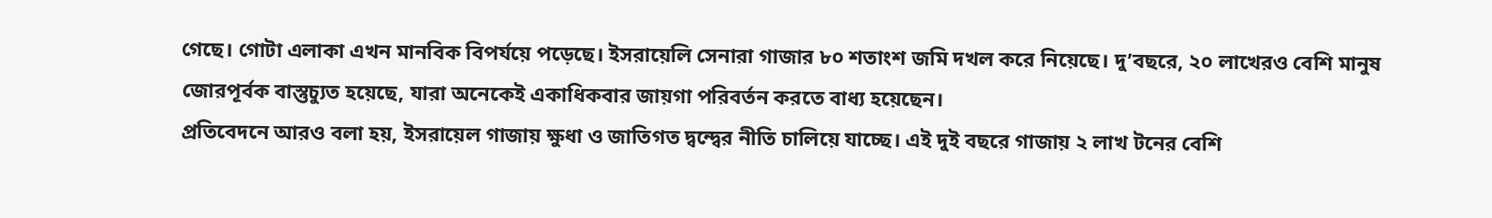গেছে। গোটা এলাকা এখন মানবিক বিপর্যয়ে পড়েছে। ইসরায়েলি সেনারা গাজার ৮০ শতাংশ জমি দখল করে নিয়েছে। দু’বছরে, ২০ লাখেরও বেশি মানুষ জোরপূর্বক বাস্তুচ্যুত হয়েছে, যারা অনেকেই একাধিকবার জায়গা পরিবর্তন করতে বাধ্য হয়েছেন।
প্রতিবেদনে আরও বলা হয়, ইসরায়েল গাজায় ক্ষুধা ও জাতিগত দ্বন্দ্বের নীতি চালিয়ে যাচ্ছে। এই দুই বছরে গাজায় ২ লাখ টনের বেশি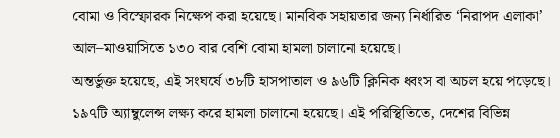বোমা ও বিস্ফোরক নিক্ষেপ করা হয়েছে। মানবিক সহায়তার জন্য নির্ধারিত ‘নিরাপদ এলাকা’ আল–মাওয়াসিতে ১৩০ বার বেশি বোমা হামলা চালানো হয়েছে।
অন্তর্ভুক্ত হয়েছে, এই সংঘর্ষে ৩৮টি হাসপাতাল ও ৯৬টি ক্লিনিক ধ্বংস বা অচল হয়ে পড়েছে। ১৯৭টি অ্যাম্বুলেন্স লক্ষ্য করে হামলা চালানো হয়েছে। এই পরিস্থিতিতে, দেশের বিভিন্ন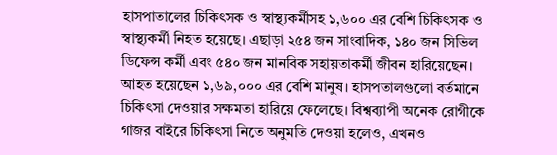হাসপাতালের চিকিৎসক ও স্বাস্থ্যকর্মীসহ ১,৬০০ এর বেশি চিকিৎসক ও স্বাস্থ্যকর্মী নিহত হয়েছে। এছাড়া ২৫৪ জন সাংবাদিক, ১৪০ জন সিভিল ডিফেন্স কর্মী এবং ৫৪০ জন মানবিক সহায়তাকর্মী জীবন হারিয়েছেন।
আহত হয়েছেন ১,৬৯,০০০ এর বেশি মানুষ। হাসপতালগুলো বর্তমানে চিকিৎসা দেওয়ার সক্ষমতা হারিয়ে ফেলেছে। বিশ্বব্যাপী অনেক রোগীকে গাজর বাইরে চিকিৎসা নিতে অনুমতি দেওয়া হলেও, এখনও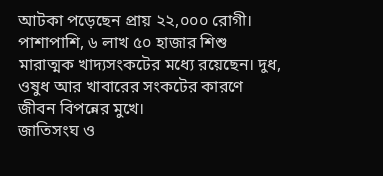আটকা পড়েছেন প্রায় ২২,০০০ রোগী। পাশাপাশি, ৬ লাখ ৫০ হাজার শিশু মারাত্মক খাদ্যসংকটের মধ্যে রয়েছেন। দুধ, ওষুধ আর খাবারের সংকটের কারণে জীবন বিপন্নের মুখে।
জাতিসংঘ ও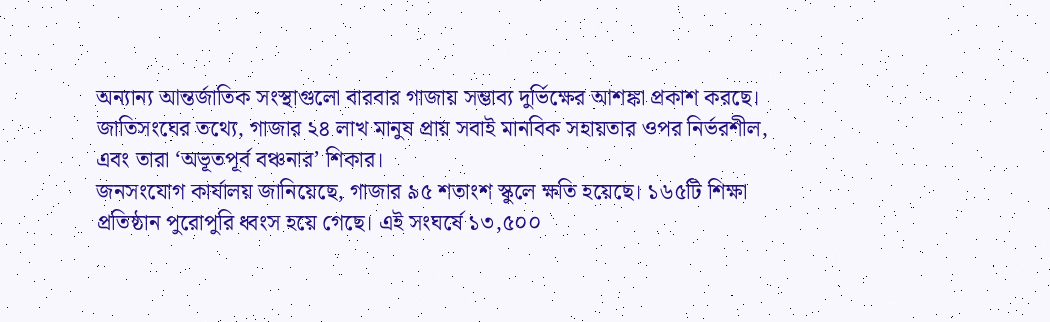অন্যান্য আন্তর্জাতিক সংস্থাগুলো বারবার গাজায় সম্ভাব্য দুর্ভিক্ষের আশঙ্কা প্রকাশ করছে। জাতিসংঘের তথ্যে, গাজার ২৪ লাখ মানুষ প্রায় সবাই মানবিক সহায়তার ওপর নির্ভরশীল, এবং তারা ‘অভূতপূর্ব বঞ্চনার’ শিকার।
জনসংযোগ কার্যালয় জানিয়েছে, গাজার ৯৫ শতাংশ স্কুলে ক্ষতি হয়েছে। ১৬৫টি শিক্ষা প্রতিষ্ঠান পুরোপুরি ধ্বংস হয়ে গেছে। এই সংঘর্ষে ১৩,৫০০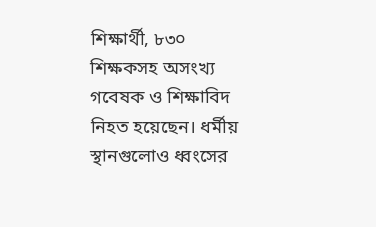শিক্ষার্থী, ৮৩০ শিক্ষকসহ অসংখ্য গবেষক ও শিক্ষাবিদ নিহত হয়েছেন। ধর্মীয় স্থানগুলোও ধ্বংসের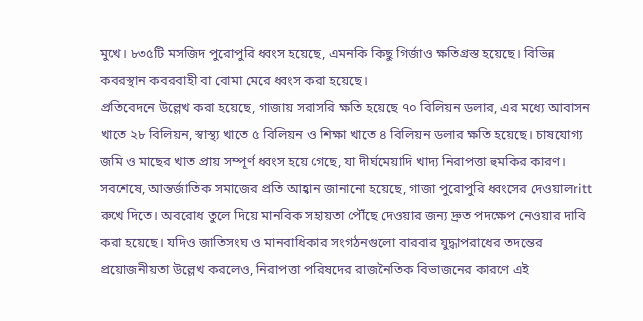মুখে। ৮৩৫টি মসজিদ পুরোপুরি ধ্বংস হয়েছে, এমনকি কিছু গির্জাও ক্ষতিগ্রস্ত হয়েছে। বিভিন্ন কবরস্থান কবরবাহী বা বোমা মেরে ধ্বংস করা হয়েছে।
প্রতিবেদনে উল্লেখ করা হয়েছে, গাজায় সরাসরি ক্ষতি হয়েছে ৭০ বিলিয়ন ডলার, এর মধ্যে আবাসন খাতে ২৮ বিলিয়ন, স্বাস্থ্য খাতে ৫ বিলিয়ন ও শিক্ষা খাতে ৪ বিলিয়ন ডলার ক্ষতি হয়েছে। চাষযোগ্য জমি ও মাছের খাত প্রায় সম্পূর্ণ ধ্বংস হয়ে গেছে, যা দীর্ঘমেয়াদি খাদ্য নিরাপত্তা হুমকির কারণ।
সবশেষে, আন্তর্জাতিক সমাজের প্রতি আহ্বান জানানো হয়েছে, গাজা পুরোপুরি ধ্বংসের দেওয়ালritt রুখে দিতে। অবরোধ তুলে দিয়ে মানবিক সহায়তা পৌঁছে দেওয়ার জন্য দ্রুত পদক্ষেপ নেওয়ার দাবি করা হয়েছে। যদিও জাতিসংঘ ও মানবাধিকার সংগঠনগুলো বারবার যুদ্ধাপরাধের তদন্তের প্রয়োজনীয়তা উল্লেখ করলেও, নিরাপত্তা পরিষদের রাজনৈতিক বিভাজনের কারণে এই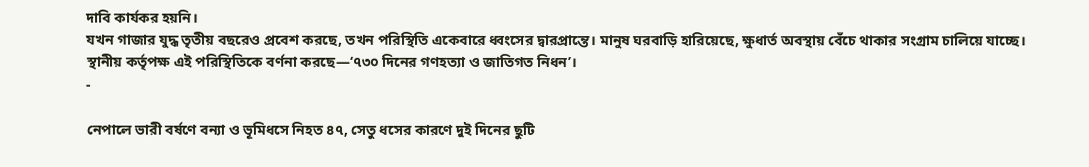দাবি কার্যকর হয়নি।
যখন গাজার যুদ্ধ তৃতীয় বছরেও প্রবেশ করছে, তখন পরিস্থিতি একেবারে ধ্বংসের দ্বারপ্রান্তে। মানুষ ঘরবাড়ি হারিয়েছে, ক্ষুধার্ত অবস্থায় বেঁচে থাকার সংগ্রাম চালিয়ে যাচ্ছে। স্থানীয় কর্তৃপক্ষ এই পরিস্থিতিকে বর্ণনা করছে—‘৭৩০ দিনের গণহত্যা ও জাতিগত নিধন’।
-

নেপালে ভারী বর্ষণে বন্যা ও ভূমিধসে নিহত ৪৭, সেতু ধসের কারণে দুই দিনের ছুটি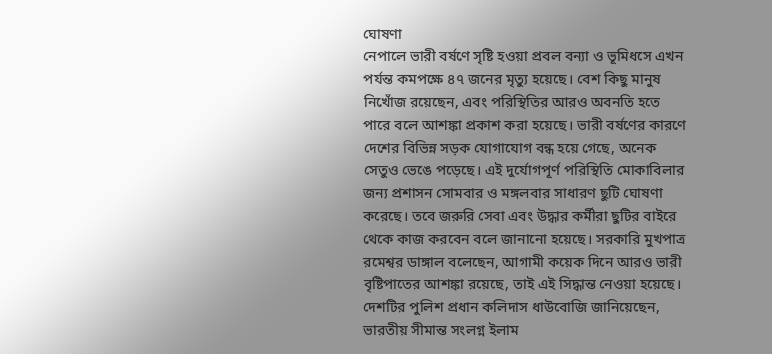ঘোষণা
নেপালে ভারী বর্ষণে সৃষ্টি হওয়া প্রবল বন্যা ও ভূমিধসে এখন পর্যন্ত কমপক্ষে ৪৭ জনের মৃত্যু হয়েছে। বেশ কিছু মানুষ নিখোঁজ রয়েছেন, এবং পরিস্থিতির আরও অবনতি হতে পারে বলে আশঙ্কা প্রকাশ করা হয়েছে। ভারী বর্ষণের কারণে দেশের বিভিন্ন সড়ক যোগাযোগ বন্ধ হয়ে গেছে, অনেক সেতুও ভেঙে পড়েছে। এই দুর্যোগপূর্ণ পরিস্থিতি মোকাবিলার জন্য প্রশাসন সোমবার ও মঙ্গলবার সাধারণ ছুটি ঘোষণা করেছে। তবে জরুরি সেবা এবং উদ্ধার কর্মীরা ছুটির বাইরে থেকে কাজ করবেন বলে জানানো হয়েছে। সরকারি মুখপাত্র রমেশ্বর ডাঙ্গাল বলেছেন, আগামী কয়েক দিনে আরও ভারী বৃষ্টিপাতের আশঙ্কা রয়েছে, তাই এই সিদ্ধান্ত নেওয়া হয়েছে।
দেশটির পুলিশ প্রধান কলিদাস ধাউবোজি জানিয়েছেন, ভারতীয় সীমান্ত সংলগ্ন ইলাম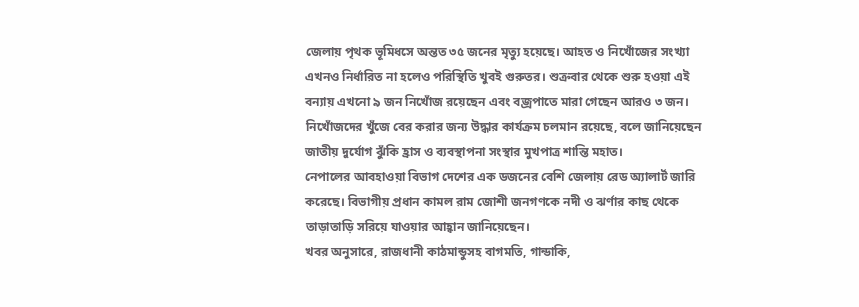জেলায় পৃথক ভূমিধসে অন্তত ৩৫ জনের মৃত্যু হয়েছে। আহত ও নিখোঁজের সংখ্যা এখনও নির্ধারিত না হলেও পরিস্থিতি খুবই গুরুতর। শুক্রবার থেকে শুরু হওয়া এই বন্যায় এখনো ৯ জন নিখোঁজ রয়েছেন এবং বজ্রপাতে মারা গেছেন আরও ৩ জন। নিখোঁজদের খুঁজে বের করার জন্য উদ্ধার কার্যক্রম চলমান রয়েছে, বলে জানিয়েছেন জাতীয় দুর্যোগ ঝুঁকি হ্রাস ও ব্যবস্থাপনা সংস্থার মুখপাত্র শান্তি মহাত।
নেপালের আবহাওয়া বিভাগ দেশের এক ডজনের বেশি জেলায় রেড অ্যালার্ট জারি করেছে। বিভাগীয় প্রধান কামল রাম জোশী জনগণকে নদী ও ঝর্ণার কাছ থেকে তাড়াতাড়ি সরিয়ে যাওয়ার আহ্বান জানিয়েছেন।
খবর অনুসারে, রাজধানী কাঠমান্ডুসহ বাগমতি, গান্ডাকি,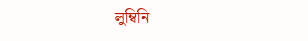লুম্বিনি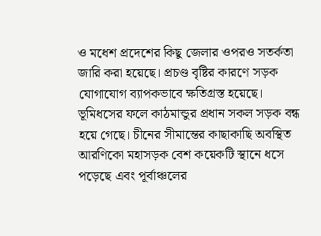ও মধেশ প্রদেশের কিছু জেলার ওপরও সতর্কতা জারি করা হয়েছে। প্রচণ্ড বৃষ্টির কারণে সড়ক যোগাযোগ ব্যাপকভাবে ক্ষতিগ্রস্ত হয়েছে। ভূমিধসের ফলে কাঠমান্ডুর প্রধান সকল সড়ক বন্ধ হয়ে গেছে। চীনের সীমান্তের কাছাকাছি অবস্থিত আরণিকো মহাসড়ক বেশ কয়েকটি স্থানে ধসে পড়েছে এবং পূর্বাঞ্চলের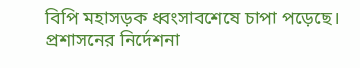বিপি মহাসড়ক ধ্বংসাবশেষে চাপা পড়েছে।
প্রশাসনের নির্দেশনা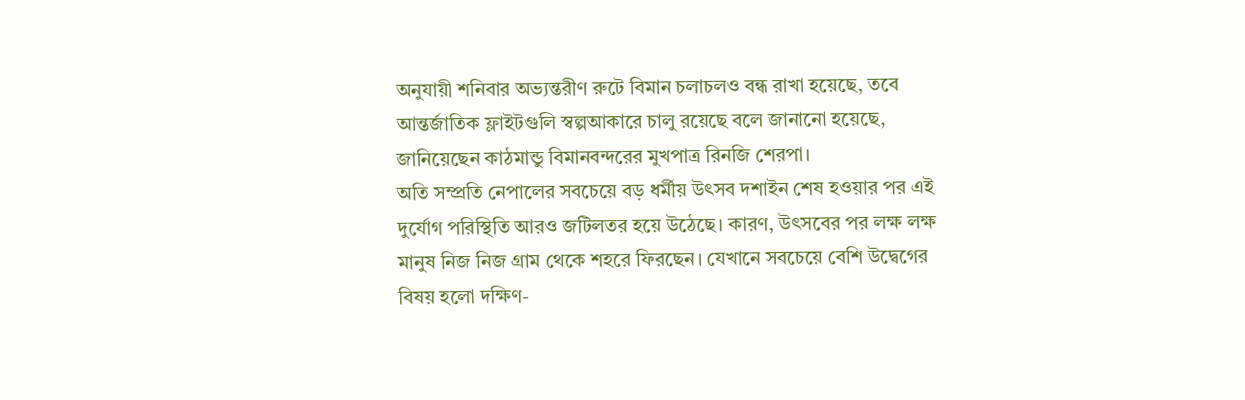অনুযায়ী শনিবার অভ্যন্তরীণ রুটে বিমান চলাচলও বন্ধ রাখা হয়েছে, তবে আন্তর্জাতিক ফ্লাইটগুলি স্বল্পআকারে চালু রয়েছে বলে জানানো হয়েছে, জানিয়েছেন কাঠমান্ডু বিমানবন্দরের মুখপাত্র রিনজি শেরপা।
অতি সম্প্রতি নেপালের সবচেয়ে বড় ধর্মীয় উৎসব দশাইন শেষ হওয়ার পর এই দুর্যোগ পরিস্থিতি আরও জটিলতর হয়ে উঠেছে। কারণ, উৎসবের পর লক্ষ লক্ষ মানুষ নিজ নিজ গ্রাম থেকে শহরে ফিরছেন। যেখানে সবচেয়ে বেশি উদ্বেগের বিষয় হলো দক্ষিণ-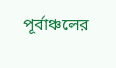পূর্বাঞ্চলের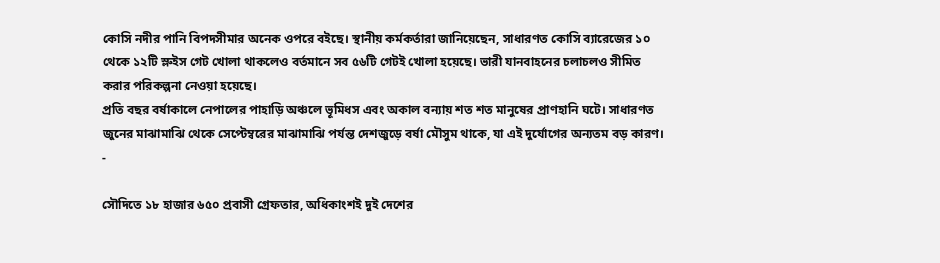কোসি নদীর পানি বিপদসীমার অনেক ওপরে বইছে। স্থানীয় কর্মকর্তারা জানিয়েছেন, সাধারণত কোসি ব্যারেজের ১০ থেকে ১২টি স্লুইস গেট খোলা থাকলেও বর্তমানে সব ৫৬টি গেটই খোলা হয়েছে। ভারী যানবাহনের চলাচলও সীমিত করার পরিকল্পনা নেওয়া হয়েছে।
প্রতি বছর বর্ষাকালে নেপালের পাহাড়ি অঞ্চলে ভূমিধস এবং অকাল বন্যায় শত শত মানুষের প্রাণহানি ঘটে। সাধারণত জুনের মাঝামাঝি থেকে সেপ্টেম্বরের মাঝামাঝি পর্যন্ত দেশজুড়ে বর্ষা মৌসুম থাকে, যা এই দুর্যোগের অন্যতম বড় কারণ।
-

সৌদিতে ১৮ হাজার ৬৫০ প্রবাসী গ্রেফতার, অধিকাংশই দুই দেশের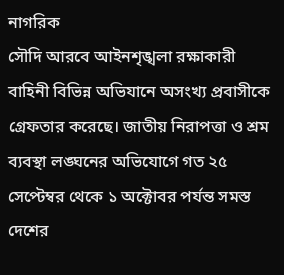নাগরিক
সৌদি আরবে আইনশৃঙ্খলা রক্ষাকারী বাহিনী বিভিন্ন অভিযানে অসংখ্য প্রবাসীকে গ্রেফতার করেছে। জাতীয় নিরাপত্তা ও শ্রম ব্যবস্থা লঙ্ঘনের অভিযোগে গত ২৫ সেপ্টেম্বর থেকে ১ অক্টোবর পর্যন্ত সমস্ত দেশের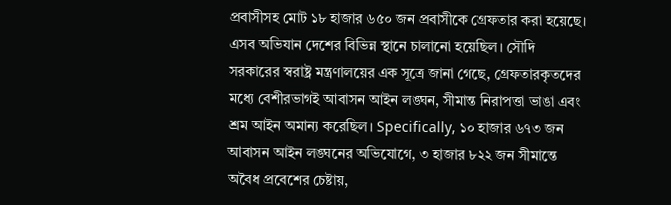প্রবাসীসহ মোট ১৮ হাজার ৬৫০ জন প্রবাসীকে গ্রেফতার করা হয়েছে। এসব অভিযান দেশের বিভিন্ন স্থানে চালানো হয়েছিল। সৌদি সরকারের স্বরাষ্ট্র মন্ত্রণালয়ের এক সূত্রে জানা গেছে, গ্রেফতারকৃতদের মধ্যে বেশীরভাগই আবাসন আইন লঙ্ঘন, সীমান্ত নিরাপত্তা ভাঙা এবং শ্রম আইন অমান্য করেছিল। Specifically, ১০ হাজার ৬৭৩ জন আবাসন আইন লঙ্ঘনের অভিযোগে, ৩ হাজার ৮২২ জন সীমান্তে অবৈধ প্রবেশের চেষ্টায়,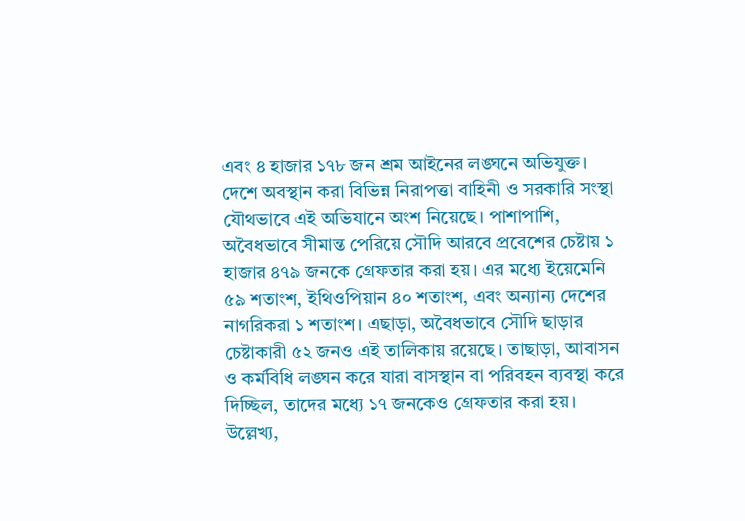এবং ৪ হাজার ১৭৮ জন শ্রম আইনের লঙ্ঘনে অভিযুক্ত। দেশে অবস্থান করা বিভিন্ন নিরাপত্তা বাহিনী ও সরকারি সংস্থা যৌথভাবে এই অভিযানে অংশ নিয়েছে। পাশাপাশি, অবৈধভাবে সীমান্ত পেরিয়ে সৌদি আরবে প্রবেশের চেষ্টায় ১ হাজার ৪৭৯ জনকে গ্রেফতার করা হয়। এর মধ্যে ইয়েমেনি ৫৯ শতাংশ, ইথিওপিয়ান ৪০ শতাংশ, এবং অন্যান্য দেশের নাগরিকরা ১ শতাংশ। এছাড়া, অবৈধভাবে সৌদি ছাড়ার চেষ্টাকারী ৫২ জনও এই তালিকায় রয়েছে। তাছাড়া, আবাসন ও কর্মবিধি লঙ্ঘন করে যারা বাসস্থান বা পরিবহন ব্যবস্থা করে দিচ্ছিল, তাদের মধ্যে ১৭ জনকেও গ্রেফতার করা হয়। উল্লেখ্য,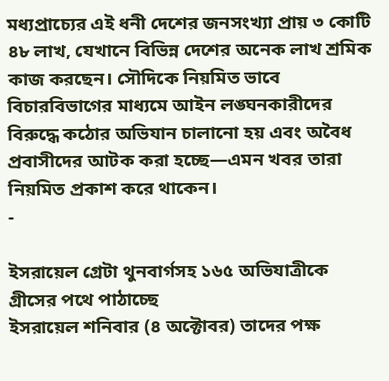মধ্যপ্রাচ্যের এই ধনী দেশের জনসংখ্যা প্রায় ৩ কোটি ৪৮ লাখ, যেখানে বিভিন্ন দেশের অনেক লাখ শ্রমিক কাজ করছেন। সৌদিকে নিয়মিত ভাবে বিচারবিভাগের মাধ্যমে আইন লঙ্ঘনকারীদের বিরুদ্ধে কঠোর অভিযান চালানো হয় এবং অবৈধ প্রবাসীদের আটক করা হচ্ছে—এমন খবর তারা নিয়মিত প্রকাশ করে থাকেন।
-

ইসরায়েল গ্রেটা থুনবার্গসহ ১৬৫ অভিযাত্রীকে গ্রীসের পথে পাঠাচ্ছে
ইসরায়েল শনিবার (৪ অক্টোবর) তাদের পক্ষ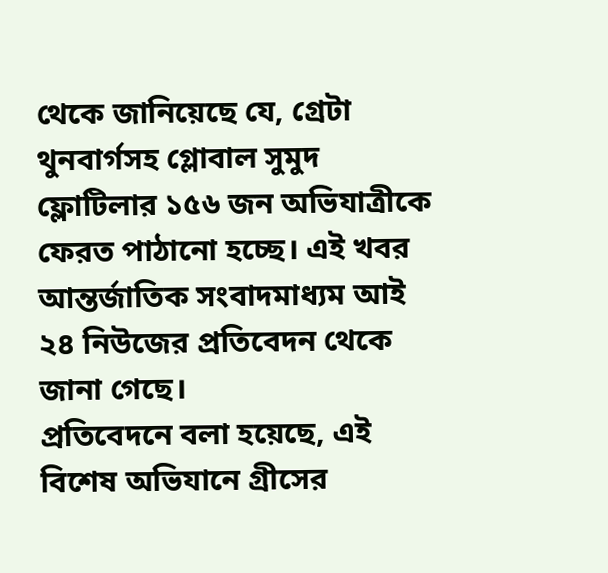থেকে জানিয়েছে যে, গ্রেটা থুনবার্গসহ গ্লোবাল সুমুদ ফ্লোটিলার ১৫৬ জন অভিযাত্রীকে ফেরত পাঠানো হচ্ছে। এই খবর আন্তর্জাতিক সংবাদমাধ্যম আই ২৪ নিউজের প্রতিবেদন থেকে জানা গেছে।
প্রতিবেদনে বলা হয়েছে, এই বিশেষ অভিযানে গ্রীসের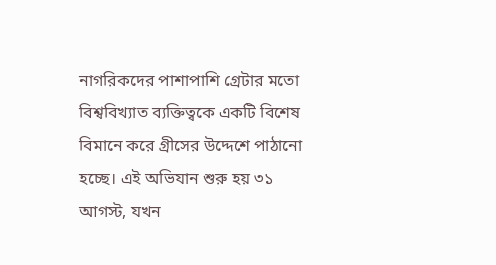নাগরিকদের পাশাপাশি গ্রেটার মতো বিশ্ববিখ্যাত ব্যক্তিত্বকে একটি বিশেষ বিমানে করে গ্রীসের উদ্দেশে পাঠানো হচ্ছে। এই অভিযান শুরু হয় ৩১ আগস্ট, যখন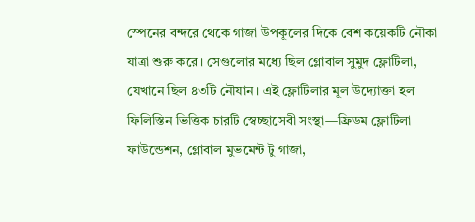স্পেনের বন্দরে থেকে গাজা উপকূলের দিকে বেশ কয়েকটি নৌকা যাত্রা শুরু করে। সেগুলোর মধ্যে ছিল গ্লোবাল সুমুদ ফ্লোটিলা, যেখানে ছিল ৪৩টি নৌযান। এই ফ্লোটিলার মূল উদ্যোক্তা হল ফিলিস্তিন ভিত্তিক চারটি স্বেচ্ছাসেবী সংস্থা—ফ্রিডম ফ্লোটিলা ফাউন্ডেশন, গ্লোবাল মুভমেন্ট টু গাজা,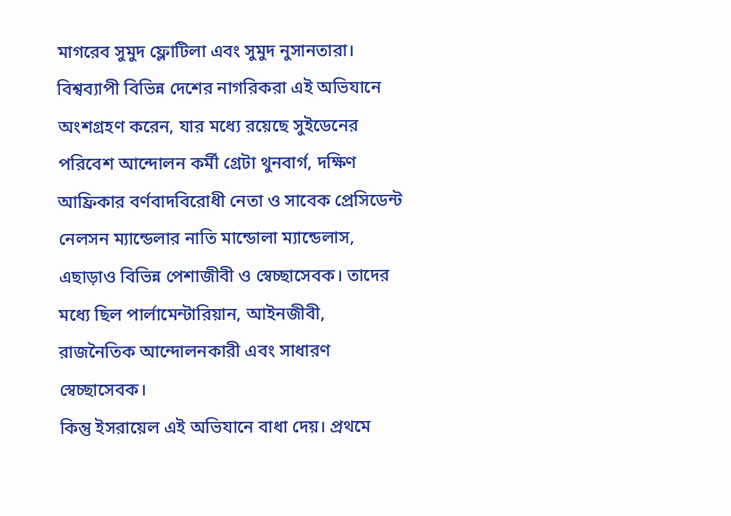মাগরেব সুমুদ ফ্লোটিলা এবং সুমুদ নুসানতারা।
বিশ্বব্যাপী বিভিন্ন দেশের নাগরিকরা এই অভিযানে অংশগ্রহণ করেন, যার মধ্যে রয়েছে সুইডেনের পরিবেশ আন্দোলন কর্মী গ্রেটা থুনবার্গ, দক্ষিণ আফ্রিকার বর্ণবাদবিরোধী নেতা ও সাবেক প্রেসিডেন্ট নেলসন ম্যান্ডেলার নাতি মান্ডোলা ম্যান্ডেলাস, এছাড়াও বিভিন্ন পেশাজীবী ও স্বেচ্ছাসেবক। তাদের মধ্যে ছিল পার্লামেন্টারিয়ান, আইনজীবী, রাজনৈতিক আন্দোলনকারী এবং সাধারণ স্বেচ্ছাসেবক।
কিন্তু ইসরায়েল এই অভিযানে বাধা দেয়। প্রথমে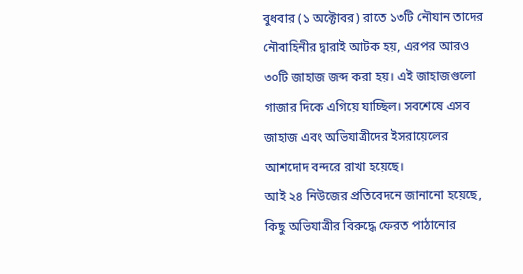বুধবার (১ অক্টোবর) রাতে ১৩টি নৌযান তাদের নৌবাহিনীর দ্বারাই আটক হয়, এরপর আরও ৩০টি জাহাজ জব্দ করা হয়। এই জাহাজগুলো গাজার দিকে এগিয়ে যাচ্ছিল। সবশেষে এসব জাহাজ এবং অভিযাত্রীদের ইসরায়েলের আশদোদ বন্দরে রাখা হয়েছে।
আই ২৪ নিউজের প্রতিবেদনে জানানো হয়েছে, কিছু অভিযাত্রীর বিরুদ্ধে ফেরত পাঠানোর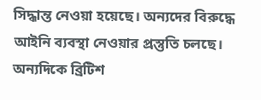সিদ্ধান্ত নেওয়া হয়েছে। অন্যদের বিরুদ্ধে আইনি ব্যবস্থা নেওয়ার প্রস্তুতি চলছে।
অন্যদিকে ব্রিটিশ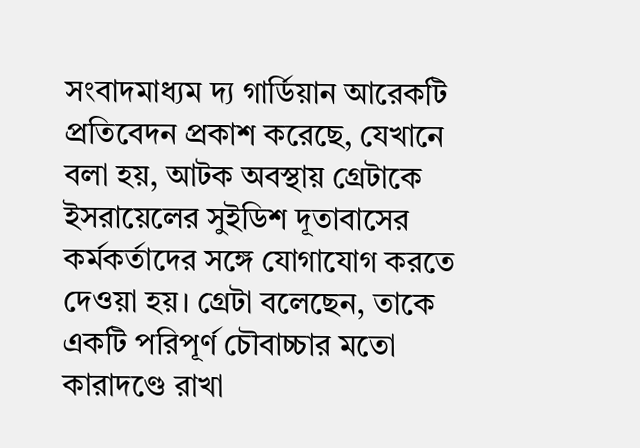সংবাদমাধ্যম দ্য গার্ডিয়ান আরেকটি প্রতিবেদন প্রকাশ করেছে, যেখানে বলা হয়, আটক অবস্থায় গ্রেটাকে ইসরায়েলের সুইডিশ দূতাবাসের কর্মকর্তাদের সঙ্গে যোগাযোগ করতে দেওয়া হয়। গ্রেটা বলেছেন, তাকে একটি পরিপূর্ণ চৌবাচ্চার মতো কারাদণ্ডে রাখা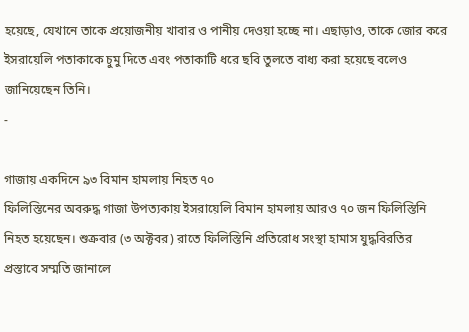হয়েছে, যেখানে তাকে প্রয়োজনীয় খাবার ও পানীয় দেওয়া হচ্ছে না। এছাড়াও, তাকে জোর করে ইসরায়েলি পতাকাকে চুমু দিতে এবং পতাকাটি ধরে ছবি তুলতে বাধ্য করা হয়েছে বলেও জানিয়েছেন তিনি।
-

গাজায় একদিনে ৯৩ বিমান হামলায় নিহত ৭০
ফিলিস্তিনের অবরুদ্ধ গাজা উপত্যকায় ইসরায়েলি বিমান হামলায় আরও ৭০ জন ফিলিস্তিনি নিহত হয়েছেন। শুক্রবার (৩ অক্টবর) রাতে ফিলিস্তিনি প্রতিরোধ সংস্থা হামাস যুদ্ধবিরতির প্রস্তাবে সম্মতি জানালে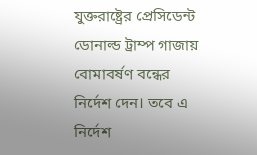যুক্তরাষ্ট্রের প্রেসিডেন্ট ডোনাল্ড ট্রাম্প গাজায় বোমাবর্ষণ বন্ধের নির্দেশ দেন। তবে এ নির্দেশ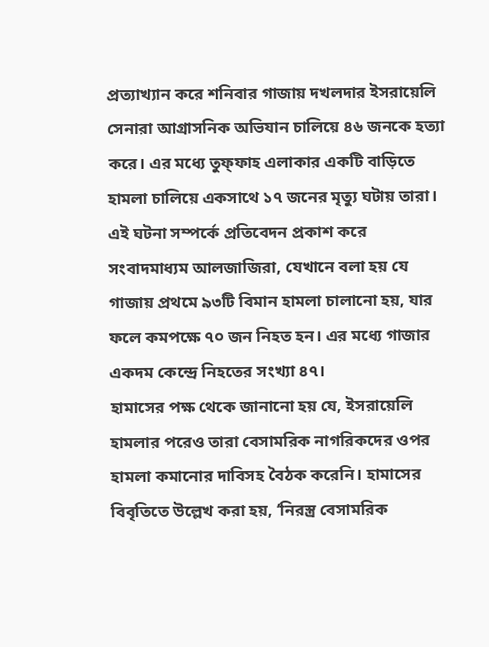প্রত্যাখ্যান করে শনিবার গাজায় দখলদার ইসরায়েলি সেনারা আগ্রাসনিক অভিযান চালিয়ে ৪৬ জনকে হত্যা করে। এর মধ্যে তুফ্ফাহ এলাকার একটি বাড়িতে হামলা চালিয়ে একসাথে ১৭ জনের মৃত্যু ঘটায় তারা। এই ঘটনা সম্পর্কে প্রতিবেদন প্রকাশ করে সংবাদমাধ্যম আলজাজিরা, যেখানে বলা হয় যে গাজায় প্রথমে ৯৩টি বিমান হামলা চালানো হয়, যার ফলে কমপক্ষে ৭০ জন নিহত হন। এর মধ্যে গাজার একদম কেন্দ্রে নিহতের সংখ্যা ৪৭।
হামাসের পক্ষ থেকে জানানো হয় যে, ইসরায়েলি হামলার পরেও তারা বেসামরিক নাগরিকদের ওপর হামলা কমানোর দাবিসহ বৈঠক করেনি। হামাসের বিবৃতিতে উল্লেখ করা হয়, ‘নিরস্ত্র বেসামরিক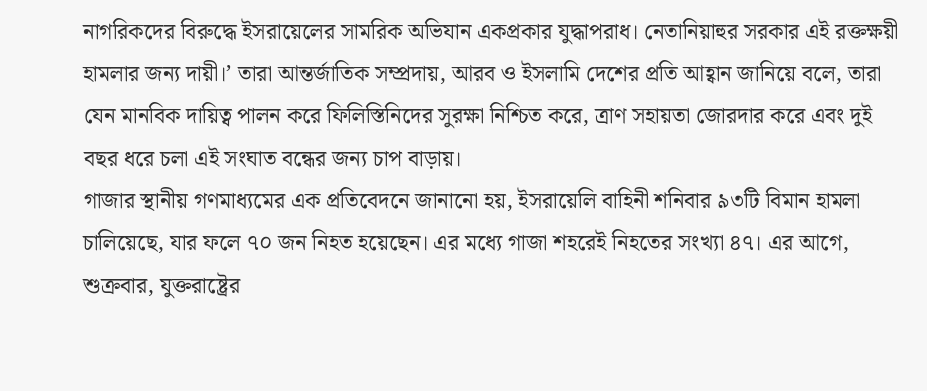নাগরিকদের বিরুদ্ধে ইসরায়েলের সামরিক অভিযান একপ্রকার যুদ্ধাপরাধ। নেতানিয়াহুর সরকার এই রক্তক্ষয়ী হামলার জন্য দায়ী।’ তারা আন্তর্জাতিক সম্প্রদায়, আরব ও ইসলামি দেশের প্রতি আহ্বান জানিয়ে বলে, তারা যেন মানবিক দায়িত্ব পালন করে ফিলিস্তিনিদের সুরক্ষা নিশ্চিত করে, ত্রাণ সহায়তা জোরদার করে এবং দুই বছর ধরে চলা এই সংঘাত বন্ধের জন্য চাপ বাড়ায়।
গাজার স্থানীয় গণমাধ্যমের এক প্রতিবেদনে জানানো হয়, ইসরায়েলি বাহিনী শনিবার ৯৩টি বিমান হামলা চালিয়েছে, যার ফলে ৭০ জন নিহত হয়েছেন। এর মধ্যে গাজা শহরেই নিহতের সংখ্যা ৪৭। এর আগে, শুক্রবার, যুক্তরাষ্ট্রের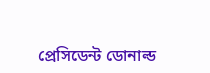প্রেসিডেন্ট ডোনাল্ড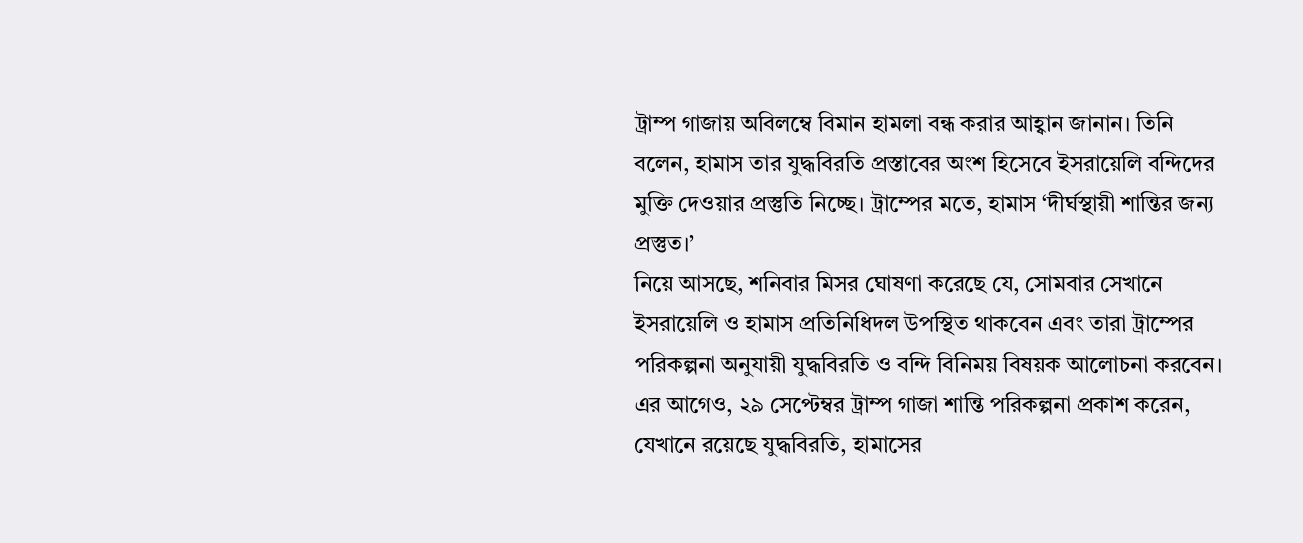ট্রাম্প গাজায় অবিলম্বে বিমান হামলা বন্ধ করার আহ্বান জানান। তিনি বলেন, হামাস তার যুদ্ধবিরতি প্রস্তাবের অংশ হিসেবে ইসরায়েলি বন্দিদের মুক্তি দেওয়ার প্রস্তুতি নিচ্ছে। ট্রাম্পের মতে, হামাস ‘দীর্ঘস্থায়ী শান্তির জন্য প্রস্তুত।’
নিয়ে আসছে, শনিবার মিসর ঘোষণা করেছে যে, সোমবার সেখানে ইসরায়েলি ও হামাস প্রতিনিধিদল উপস্থিত থাকবেন এবং তারা ট্রাম্পের পরিকল্পনা অনুযায়ী যুদ্ধবিরতি ও বন্দি বিনিময় বিষয়ক আলোচনা করবেন। এর আগেও, ২৯ সেপ্টেম্বর ট্রাম্প গাজা শান্তি পরিকল্পনা প্রকাশ করেন, যেখানে রয়েছে যুদ্ধবিরতি, হামাসের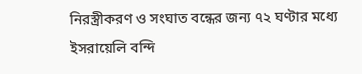নিরস্ত্রীকরণ ও সংঘাত বন্ধের জন্য ৭২ ঘণ্টার মধ্যে ইসরায়েলি বন্দি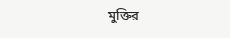মুক্তির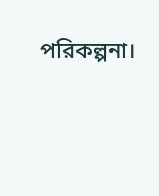পরিকল্পনা।